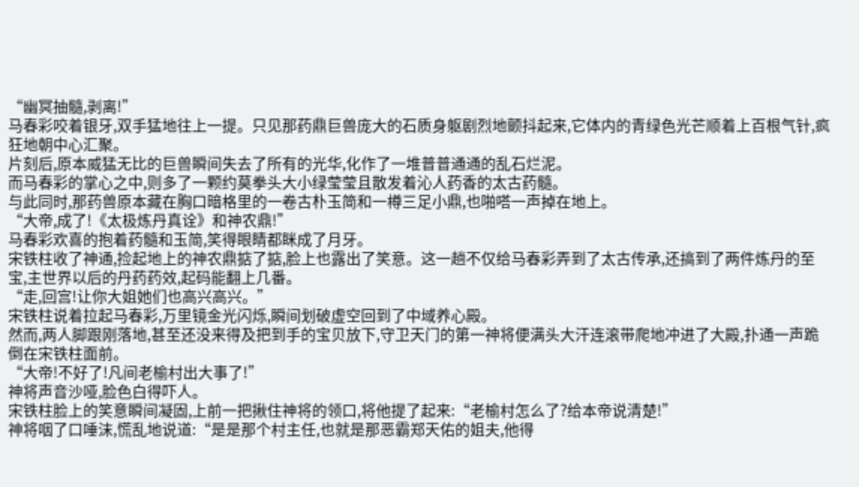“幽冥抽髓,剥离!”
马春彩咬着银牙,双手猛地往上一提。只见那药鼎巨兽庞大的石质身躯剧烈地颤抖起来,它体内的青绿色光芒顺着上百根气针,疯狂地朝中心汇聚。
片刻后,原本威猛无比的巨兽瞬间失去了所有的光华,化作了一堆普普通通的乱石烂泥。
而马春彩的掌心之中,则多了一颗约莫拳头大小绿莹莹且散发着沁人药香的太古药髓。
与此同时,那药兽原本藏在胸口暗格里的一卷古朴玉简和一樽三足小鼎,也啪嗒一声掉在地上。
“大帝,成了!《太极炼丹真诠》和神农鼎!”
马春彩欢喜的抱着药髓和玉简,笑得眼睛都眯成了月牙。
宋铁柱收了神通,捡起地上的神农鼎掂了掂,脸上也露出了笑意。这一趟不仅给马春彩弄到了太古传承,还搞到了两件炼丹的至宝,主世界以后的丹药药效,起码能翻上几番。
“走,回宫!让你大姐她们也高兴高兴。”
宋铁柱说着拉起马春彩,万里镜金光闪烁,瞬间划破虚空回到了中域养心殿。
然而,两人脚跟刚落地,甚至还没来得及把到手的宝贝放下,守卫天门的第一神将便满头大汗连滚带爬地冲进了大殿,扑通一声跪倒在宋铁柱面前。
“大帝!不好了!凡间老榆村出大事了!”
神将声音沙哑,脸色白得吓人。
宋铁柱脸上的笑意瞬间凝固,上前一把揪住神将的领口,将他提了起来:“老榆村怎么了?给本帝说清楚!”
神将咽了口唾沫,慌乱地说道:“是是那个村主任,也就是那恶霸郑天佑的姐夫,他得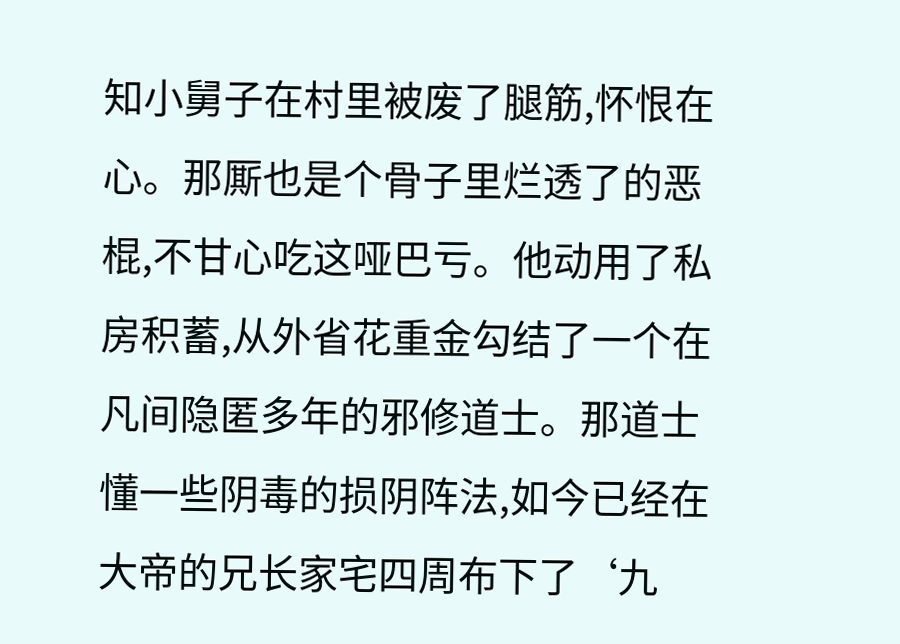知小舅子在村里被废了腿筋,怀恨在心。那厮也是个骨子里烂透了的恶棍,不甘心吃这哑巴亏。他动用了私房积蓄,从外省花重金勾结了一个在凡间隐匿多年的邪修道士。那道士懂一些阴毒的损阴阵法,如今已经在大帝的兄长家宅四周布下了‘九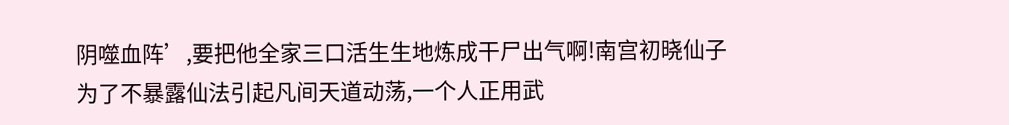阴噬血阵’,要把他全家三口活生生地炼成干尸出气啊!南宫初晓仙子为了不暴露仙法引起凡间天道动荡,一个人正用武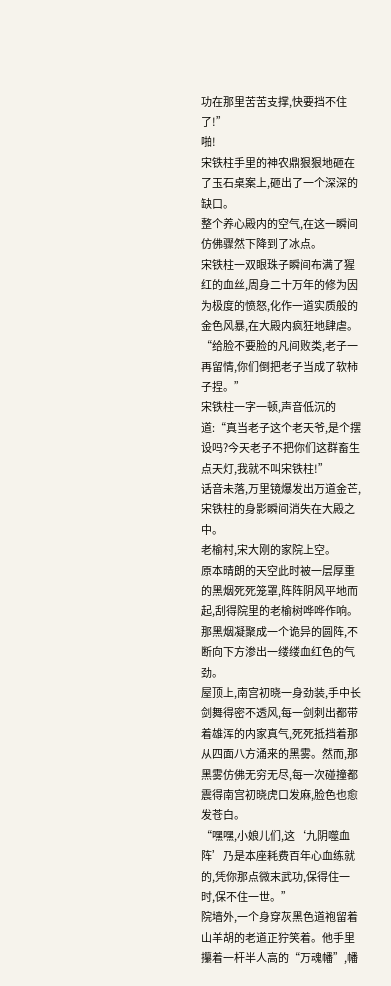功在那里苦苦支撑,快要挡不住了!”
啪!
宋铁柱手里的神农鼎狠狠地砸在了玉石桌案上,砸出了一个深深的缺口。
整个养心殿内的空气,在这一瞬间仿佛骤然下降到了冰点。
宋铁柱一双眼珠子瞬间布满了猩红的血丝,周身二十万年的修为因为极度的愤怒,化作一道实质般的金色风暴,在大殿内疯狂地肆虐。
“给脸不要脸的凡间败类,老子一再留情,你们倒把老子当成了软柿子捏。”
宋铁柱一字一顿,声音低沉的道:“真当老子这个老天爷,是个摆设吗?今天老子不把你们这群畜生点天灯,我就不叫宋铁柱!”
话音未落,万里镜爆发出万道金芒,宋铁柱的身影瞬间消失在大殿之中。
老榆村,宋大刚的家院上空。
原本晴朗的天空此时被一层厚重的黑烟死死笼罩,阵阵阴风平地而起,刮得院里的老榆树哗哗作响。那黑烟凝聚成一个诡异的圆阵,不断向下方渗出一缕缕血红色的气劲。
屋顶上,南宫初晓一身劲装,手中长剑舞得密不透风,每一剑刺出都带着雄浑的内家真气,死死抵挡着那从四面八方涌来的黑雾。然而,那黑雾仿佛无穷无尽,每一次碰撞都震得南宫初晓虎口发麻,脸色也愈发苍白。
“嘿嘿,小娘儿们,这‘九阴噬血阵’乃是本座耗费百年心血练就的,凭你那点微末武功,保得住一时,保不住一世。”
院墙外,一个身穿灰黑色道袍留着山羊胡的老道正狞笑着。他手里攥着一杆半人高的“万魂幡”,幡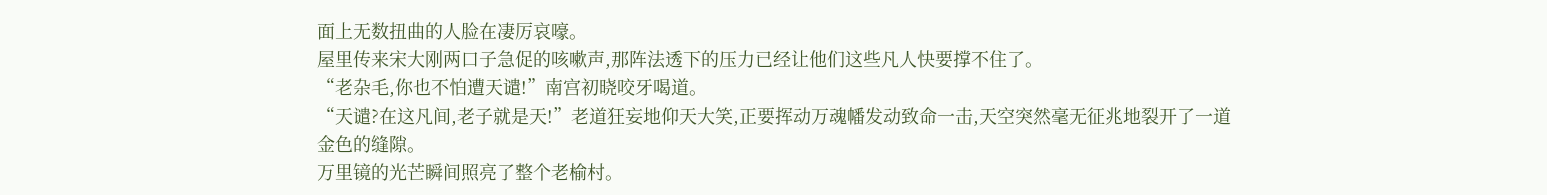面上无数扭曲的人脸在凄厉哀嚎。
屋里传来宋大刚两口子急促的咳嗽声,那阵法透下的压力已经让他们这些凡人快要撑不住了。
“老杂毛,你也不怕遭天谴!”南宫初晓咬牙喝道。
“天谴?在这凡间,老子就是天!”老道狂妄地仰天大笑,正要挥动万魂幡发动致命一击,天空突然毫无征兆地裂开了一道金色的缝隙。
万里镜的光芒瞬间照亮了整个老榆村。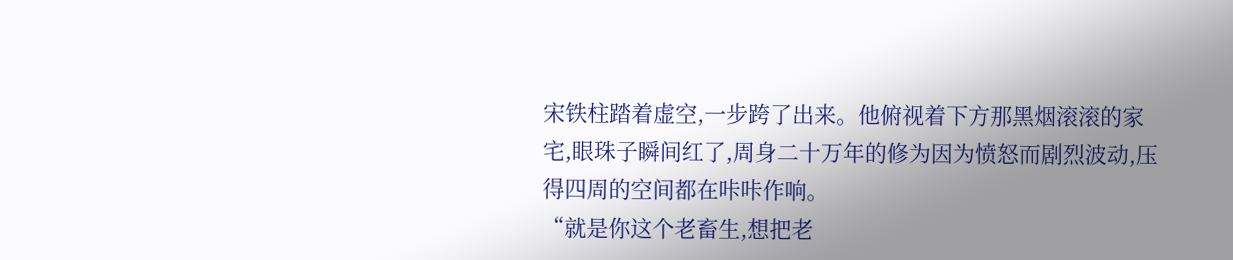宋铁柱踏着虚空,一步跨了出来。他俯视着下方那黑烟滚滚的家宅,眼珠子瞬间红了,周身二十万年的修为因为愤怒而剧烈波动,压得四周的空间都在咔咔作响。
“就是你这个老畜生,想把老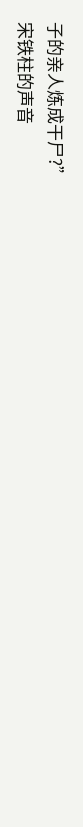子的亲人炼成干尸?”
宋铁柱的声音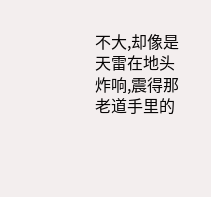不大,却像是天雷在地头炸响,震得那老道手里的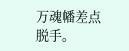万魂幡差点脱手。